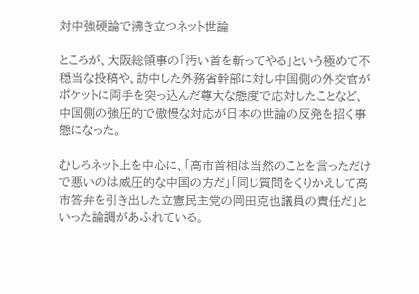対中強硬論で沸き立つネット世論

ところが、大阪総領事の「汚い首を斬ってやる」という極めて不穏当な投稿や、訪中した外務省幹部に対し中国側の外交官がポケットに両手を突っ込んだ尊大な態度で応対したことなど、中国側の強圧的で傲慢な対応が日本の世論の反発を招く事態になった。

むしろネット上を中心に、「高市首相は当然のことを言っただけで悪いのは威圧的な中国の方だ」「同じ質問をくりかえして高市答弁を引き出した立憲民主党の岡田克也議員の責任だ」といった論調があふれている。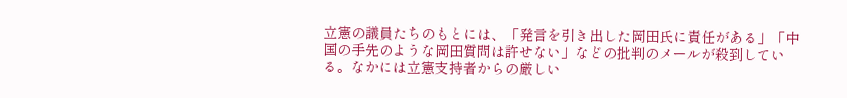立憲の議員たちのもとには、「発言を引き出した岡田氏に責任がある」「中国の手先のような岡田質問は許せない」などの批判のメールが殺到している。なかには立憲支持者からの厳しい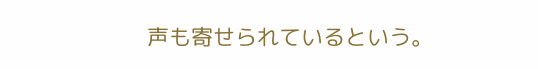声も寄せられているという。